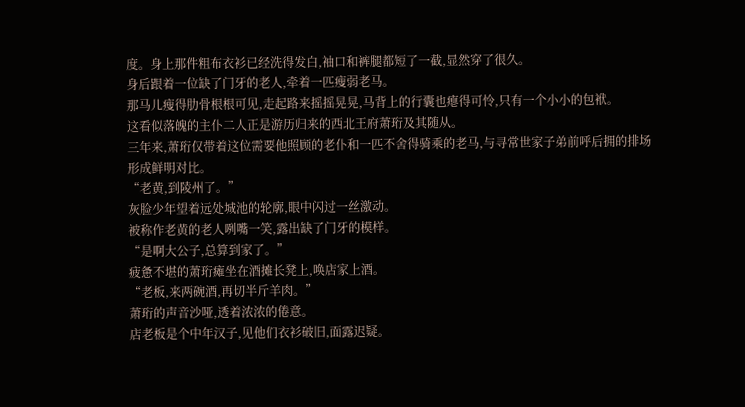度。身上那件粗布衣衫已经洗得发白,袖口和裤腿都短了一截,显然穿了很久。
身后跟着一位缺了门牙的老人,牵着一匹瘦弱老马。
那马儿瘦得肋骨根根可见,走起路来摇摇晃晃,马背上的行囊也瘪得可怜,只有一个小小的包袱。
这看似落魄的主仆二人正是游历归来的西北王府萧珩及其随从。
三年来,萧珩仅带着这位需要他照顾的老仆和一匹不舍得骑乘的老马,与寻常世家子弟前呼后拥的排场形成鲜明对比。
“老黄,到陵州了。”
灰脸少年望着远处城池的轮廓,眼中闪过一丝激动。
被称作老黄的老人咧嘴一笑,露出缺了门牙的模样。
“是啊大公子,总算到家了。”
疲惫不堪的萧珩瘫坐在酒摊长凳上,唤店家上酒。
“老板,来两碗酒,再切半斤羊肉。”
萧珩的声音沙哑,透着浓浓的倦意。
店老板是个中年汉子,见他们衣衫破旧,面露迟疑。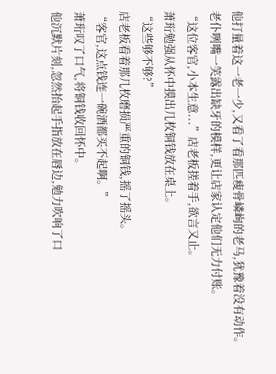他打量着这一老一少,又看了看那匹瘦骨嶙峋的老马,犹豫着没有动作。
老仆咧嘴一笑露出缺牙的模样,更让店家认定他们无力付账。
“这位客官,小本生意...”店老板搓着手,欲言又止。
萧珩勉强从怀中摸出几枚铜钱放在桌上。
“这些够不够?”
店老板看着那几枚磨损严重的铜钱,摇了摇头。
“客官,这点钱连一碗酒都买不起啊。”
萧珩叹了口气,将铜钱收回怀中。
他沉默片刻,忽然抬起手指放在唇边,勉力吹响了口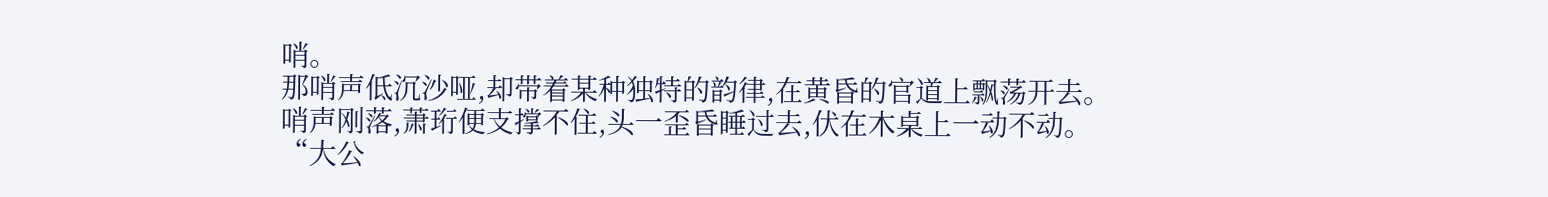哨。
那哨声低沉沙哑,却带着某种独特的韵律,在黄昏的官道上飘荡开去。
哨声刚落,萧珩便支撑不住,头一歪昏睡过去,伏在木桌上一动不动。
“大公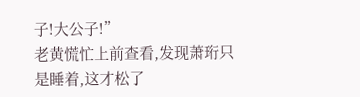子!大公子!”
老黄慌忙上前查看,发现萧珩只是睡着,这才松了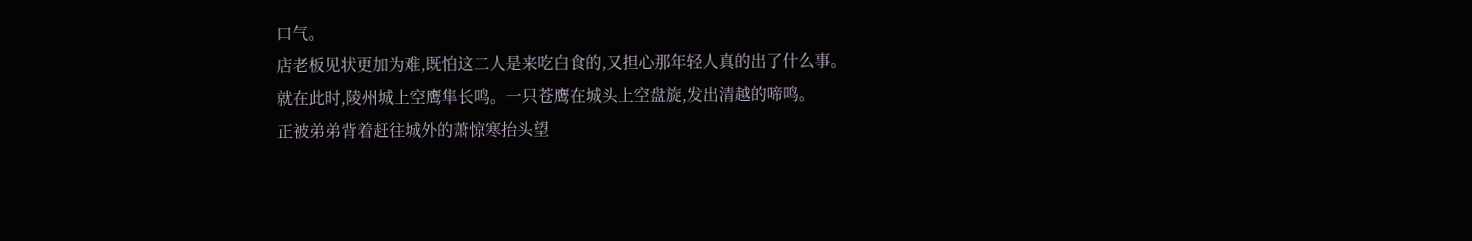口气。
店老板见状更加为难,既怕这二人是来吃白食的,又担心那年轻人真的出了什么事。
就在此时,陵州城上空鹰隼长鸣。一只苍鹰在城头上空盘旋,发出清越的啼鸣。
正被弟弟背着赶往城外的萧惊寒抬头望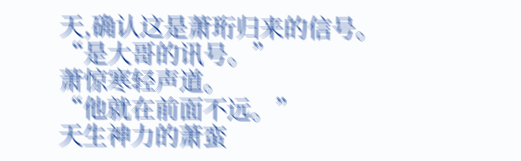天,确认这是萧珩归来的信号。
“是大哥的讯号。”
萧惊寒轻声道。
“他就在前面不远。”
天生神力的萧蛮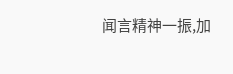闻言精神一振,加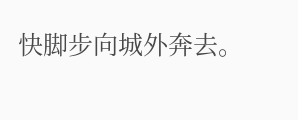快脚步向城外奔去。